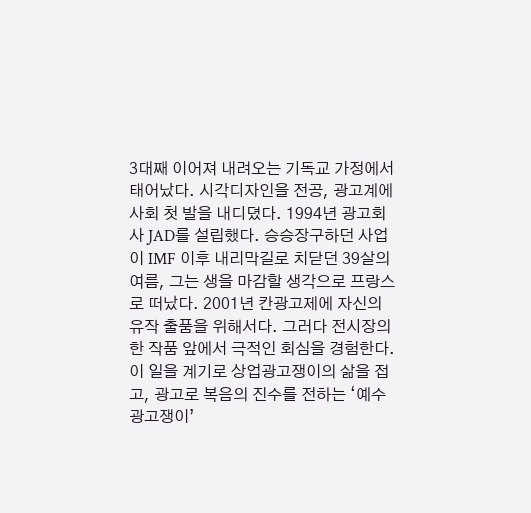3대째 이어져 내려오는 기독교 가정에서 태어났다. 시각디자인을 전공, 광고계에 사회 첫 발을 내디뎠다. 1994년 광고회사 JAD를 설립했다. 승승장구하던 사업이 IMF 이후 내리막길로 치닫던 39살의 여름, 그는 생을 마감할 생각으로 프랑스로 떠났다. 2001년 칸광고제에 자신의 유작 출품을 위해서다. 그러다 전시장의 한 작품 앞에서 극적인 회심을 경험한다. 이 일을 계기로 상업광고쟁이의 삶을 접고, 광고로 복음의 진수를 전하는 ‘예수 광고쟁이’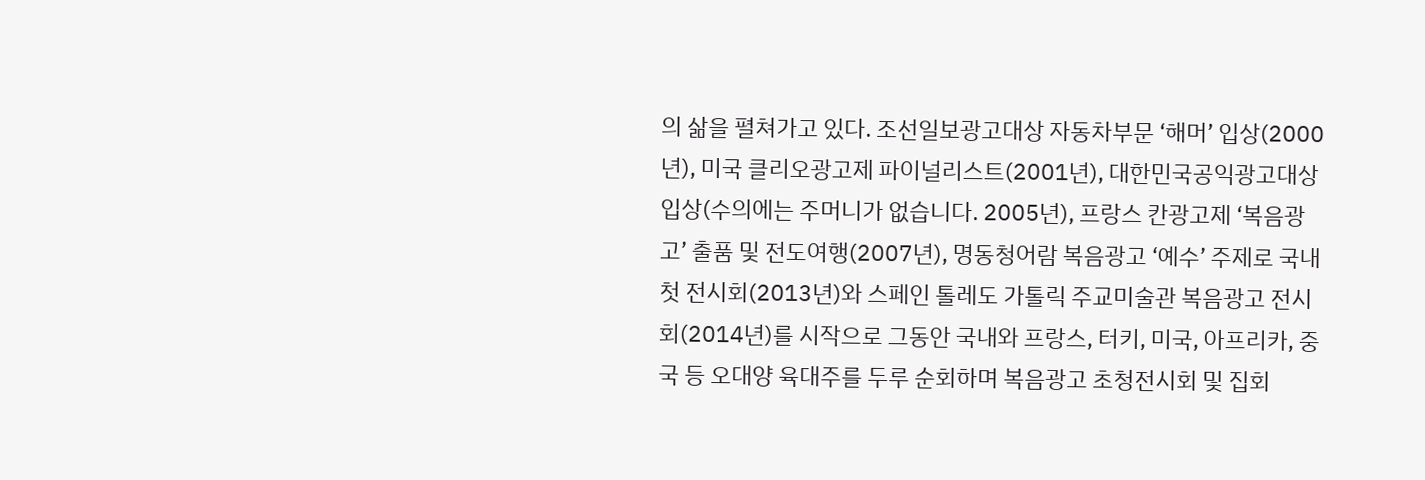의 삶을 펼쳐가고 있다. 조선일보광고대상 자동차부문 ‘해머’ 입상(2000년), 미국 클리오광고제 파이널리스트(2001년), 대한민국공익광고대상 입상(수의에는 주머니가 없습니다. 2005년), 프랑스 칸광고제 ‘복음광고’ 출품 및 전도여행(2007년), 명동청어람 복음광고 ‘예수’ 주제로 국내 첫 전시회(2013년)와 스페인 톨레도 가톨릭 주교미술관 복음광고 전시회(2014년)를 시작으로 그동안 국내와 프랑스, 터키, 미국, 아프리카, 중국 등 오대양 육대주를 두루 순회하며 복음광고 초청전시회 및 집회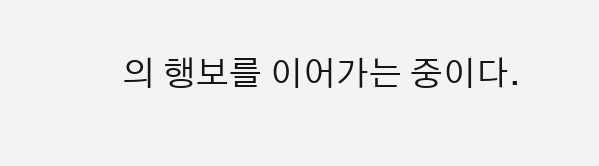의 행보를 이어가는 중이다.